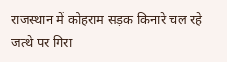राजस्थान में कोहराम सड़क किनारे चल रहे जत्थे पर गिरा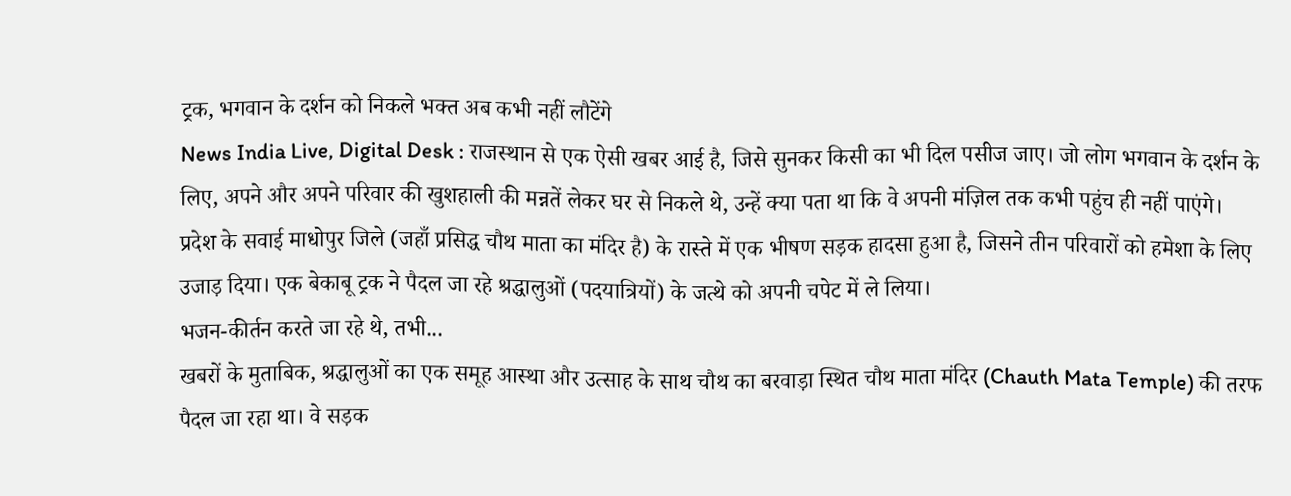ट्रक, भगवान के दर्शन को निकले भक्त अब कभी नहीं लौटेंगे
News India Live, Digital Desk : राजस्थान से एक ऐसी खबर आई है, जिसे सुनकर किसी का भी दिल पसीज जाए। जो लोग भगवान के दर्शन के लिए, अपने और अपने परिवार की खुशहाली की मन्नतें लेकर घर से निकले थे, उन्हें क्या पता था कि वे अपनी मंज़िल तक कभी पहुंच ही नहीं पाएंगे।
प्रदेश के सवाई माधोपुर जिले (जहाँ प्रसिद्ध चौथ माता का मंदिर है) के रास्ते में एक भीषण सड़क हादसा हुआ है, जिसने तीन परिवारों को हमेशा के लिए उजाड़ दिया। एक बेकाबू ट्रक ने पैदल जा रहे श्रद्धालुओं (पदयात्रियों) के जत्थे को अपनी चपेट में ले लिया।
भजन-कीर्तन करते जा रहे थे, तभी...
खबरों के मुताबिक, श्रद्धालुओं का एक समूह आस्था और उत्साह के साथ चौथ का बरवाड़ा स्थित चौथ माता मंदिर (Chauth Mata Temple) की तरफ पैदल जा रहा था। वे सड़क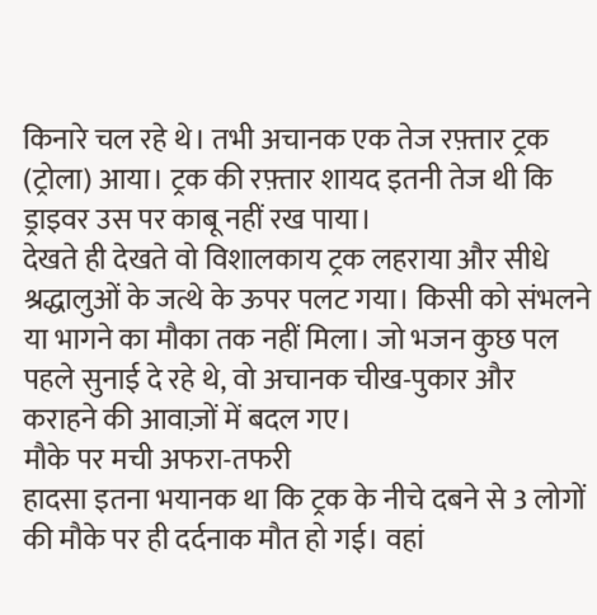किनारे चल रहे थे। तभी अचानक एक तेज रफ़्तार ट्रक (ट्रोला) आया। ट्रक की रफ़्तार शायद इतनी तेज थी कि ड्राइवर उस पर काबू नहीं रख पाया।
देखते ही देखते वो विशालकाय ट्रक लहराया और सीधे श्रद्धालुओं के जत्थे के ऊपर पलट गया। किसी को संभलने या भागने का मौका तक नहीं मिला। जो भजन कुछ पल पहले सुनाई दे रहे थे, वो अचानक चीख-पुकार और कराहने की आवाज़ों में बदल गए।
मौके पर मची अफरा-तफरी
हादसा इतना भयानक था कि ट्रक के नीचे दबने से 3 लोगों की मौके पर ही दर्दनाक मौत हो गई। वहां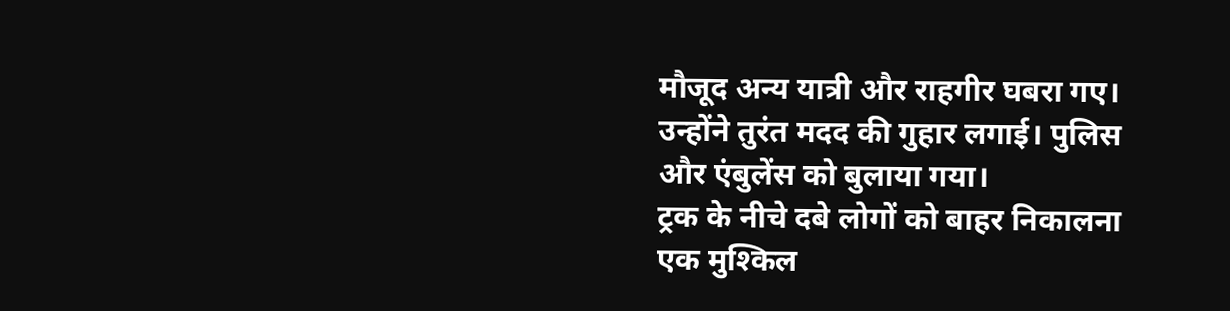मौजूद अन्य यात्री और राहगीर घबरा गए। उन्होंने तुरंत मदद की गुहार लगाई। पुलिस और एंबुलेंस को बुलाया गया।
ट्रक के नीचे दबे लोगों को बाहर निकालना एक मुश्किल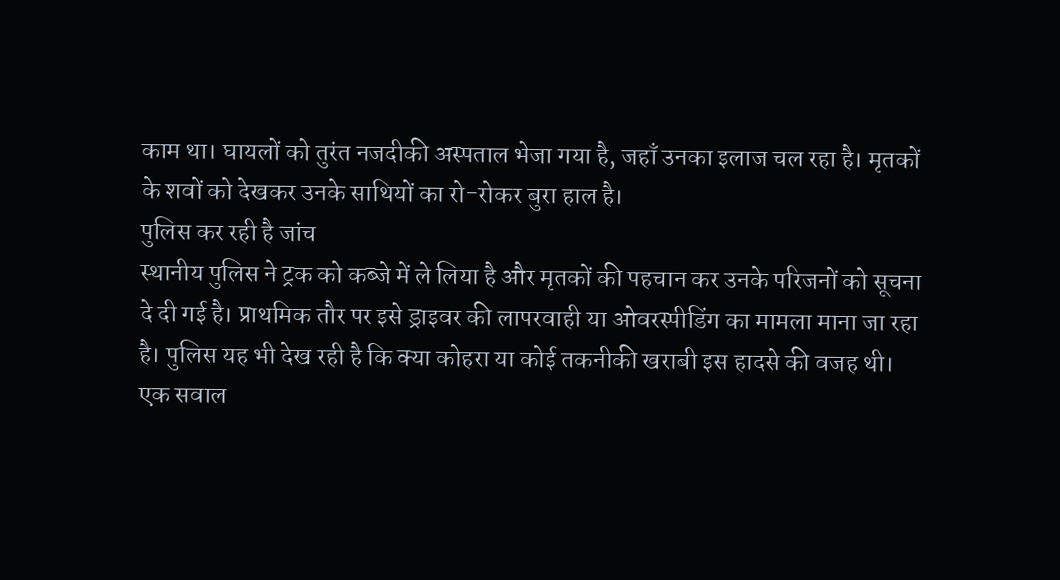काम था। घायलों को तुरंत नजदीकी अस्पताल भेजा गया है, जहाँ उनका इलाज चल रहा है। मृतकों के शवों को देखकर उनके साथियों का रो-रोकर बुरा हाल है।
पुलिस कर रही है जांच
स्थानीय पुलिस ने ट्रक को कब्जे में ले लिया है और मृतकों की पहचान कर उनके परिजनों को सूचना दे दी गई है। प्राथमिक तौर पर इसे ड्राइवर की लापरवाही या ओवरस्पीडिंग का मामला माना जा रहा है। पुलिस यह भी देख रही है कि क्या कोहरा या कोई तकनीकी खराबी इस हादसे की वजह थी।
एक सवाल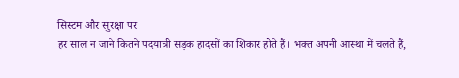सिस्टम और सुरक्षा पर
हर साल न जाने कितने पदयात्री सड़क हादसों का शिकार होते हैं। भक्त अपनी आस्था में चलते हैं,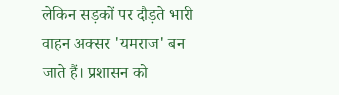लेकिन सड़कों पर दौड़ते भारी वाहन अक्सर 'यमराज' बन जाते हैं। प्रशासन को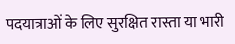पदयात्राओं के लिए सुरक्षित रास्ता या भारी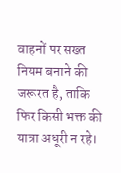वाहनों पर सख्त नियम बनाने की जरूरत है, ताकि फिर किसी भक्त की यात्रा अधूरी न रहे।